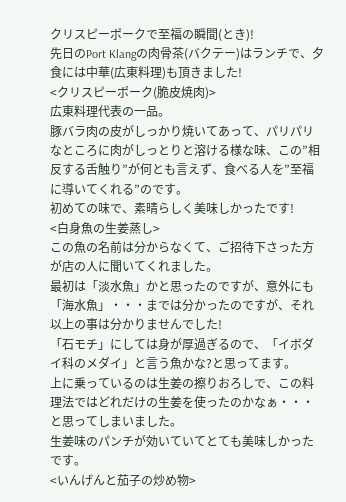クリスピーポークで至福の瞬間(とき)!
先日のPort Klangの肉骨茶(バクテー)はランチで、夕食には中華(広東料理)も頂きました!
<クリスピーポーク(脆皮焼肉)>
広東料理代表の一品。
豚バラ肉の皮がしっかり焼いてあって、パリパリなところに肉がしっとりと溶ける様な味、この”相反する舌触り”が何とも言えず、食べる人を”至福に導いてくれる”のです。
初めての味で、素晴らしく美味しかったです!
<白身魚の生姜蒸し>
この魚の名前は分からなくて、ご招待下さった方が店の人に聞いてくれました。
最初は「淡水魚」かと思ったのですが、意外にも「海水魚」・・・までは分かったのですが、それ以上の事は分かりませんでした!
「石モチ」にしては身が厚過ぎるので、「イボダイ科のメダイ」と言う魚かな?と思ってます。
上に乗っているのは生姜の擦りおろしで、この料理法ではどれだけの生姜を使ったのかなぁ・・・と思ってしまいました。
生姜味のパンチが効いていてとても美味しかったです。
<いんげんと茄子の炒め物>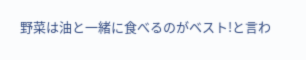野菜は油と一緒に食べるのがベスト!と言わ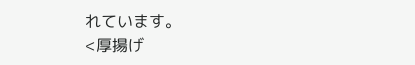れています。
<厚揚げ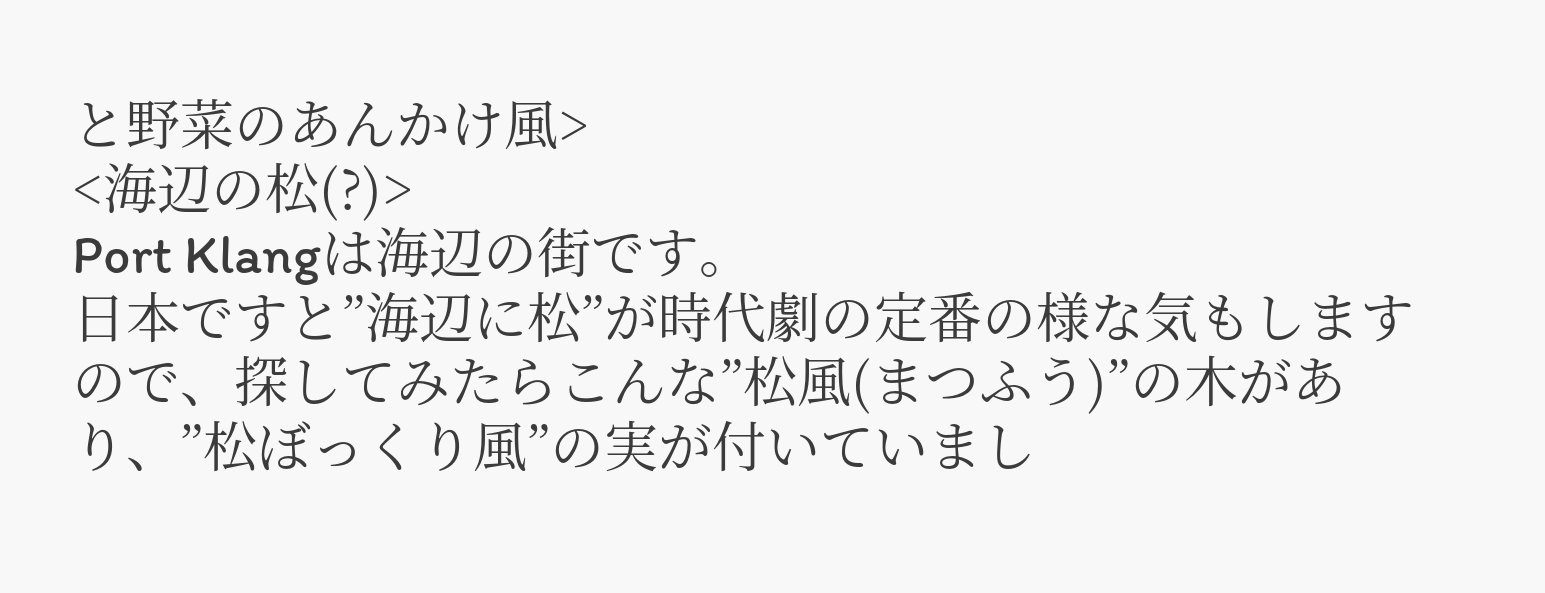と野菜のあんかけ風>
<海辺の松(?)>
Port Klangは海辺の街です。
日本ですと”海辺に松”が時代劇の定番の様な気もしますので、探してみたらこんな”松風(まつふう)”の木があり、”松ぼっくり風”の実が付いていまし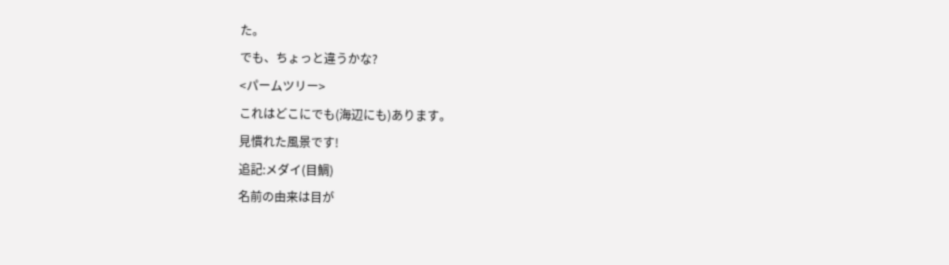た。
でも、ちょっと違うかな?
<パームツリー>
これはどこにでも(海辺にも)あります。
見慣れた風景です!
追記:メダイ(目鯛)
名前の由来は目が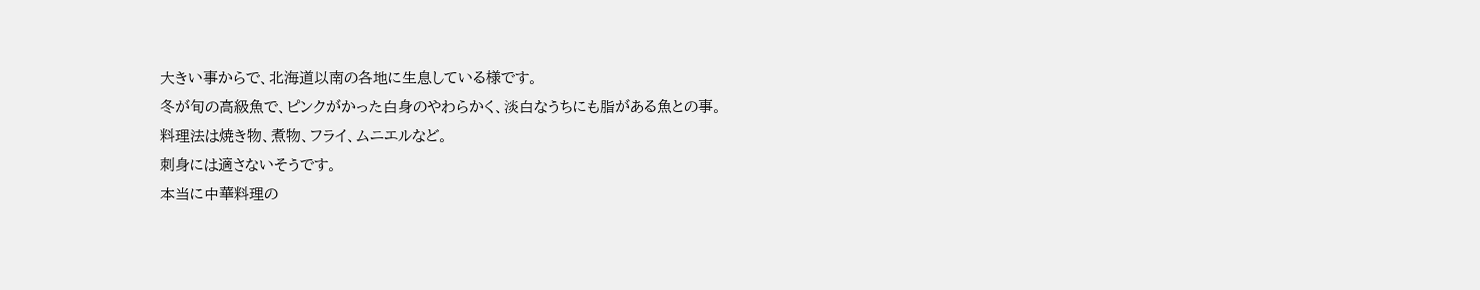大きい事からで、北海道以南の各地に生息している様です。
冬が旬の高級魚で、ピンクがかった白身のやわらかく、淡白なうちにも脂がある魚との事。
料理法は焼き物、煮物、フライ、ムニエルなど。
刺身には適さないそうです。
本当に中華料理の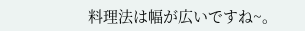料理法は幅が広いですね~。